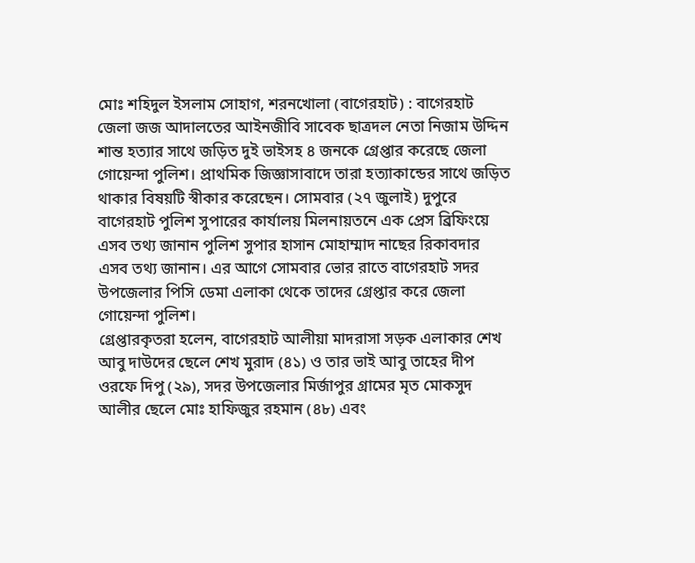মোঃ শহিদুল ইসলাম সোহাগ, শরনখোলা (বাগেরহাট) : বাগেরহাট জেলা জজ আদালতের আইনজীবি সাবেক ছাত্রদল নেতা নিজাম উদ্দিন শান্ত হত্যার সাথে জড়িত দুই ভাইসহ ৪ জনকে গ্রেপ্তার করেছে জেলা গোয়েন্দা পুলিশ। প্রাথমিক জিজ্ঞাসাবাদে তারা হত্যাকান্ডের সাথে জড়িত থাকার বিষয়টি স্বীকার করেছেন। সোমবার (২৭ জুলাই) দুপুরে বাগেরহাট পুলিশ সুপারের কার্যালয় মিলনায়তনে এক প্রেস ব্রিফিংয়ে এসব তথ্য জানান পুলিশ সুপার হাসান মোহাম্মাদ নাছের রিকাবদার এসব তথ্য জানান। এর আগে সোমবার ভোর রাতে বাগেরহাট সদর উপজেলার পিসি ডেমা এলাকা থেকে তাদের গ্রেপ্তার করে জেলা গোয়েন্দা পুলিশ।
গ্রেপ্তারকৃতরা হলেন, বাগেরহাট আলীয়া মাদরাসা সড়ক এলাকার শেখ আবু দাউদের ছেলে শেখ মুরাদ (৪১) ও তার ভাই আবু তাহের দীপ ওরফে দিপু (২৯), সদর উপজেলার মির্জাপুর গ্রামের মৃত মোকসুদ আলীর ছেলে মোঃ হাফিজুর রহমান (৪৮) এবং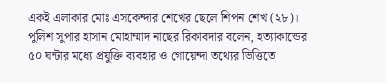একই এলাকার মোঃ এসকেন্দার শেখের ছেলে শিপন শেখ (২৮)।
পুলিশ সুপার হাসান মোহাম্মাদ নাছের রিকাবদার বলেন, হত্যাকান্ডের ৫০ ঘন্টার মধ্যে প্রযুক্তি ব্যবহার ও গোয়েন্দা তথ্যের ভিত্তিতে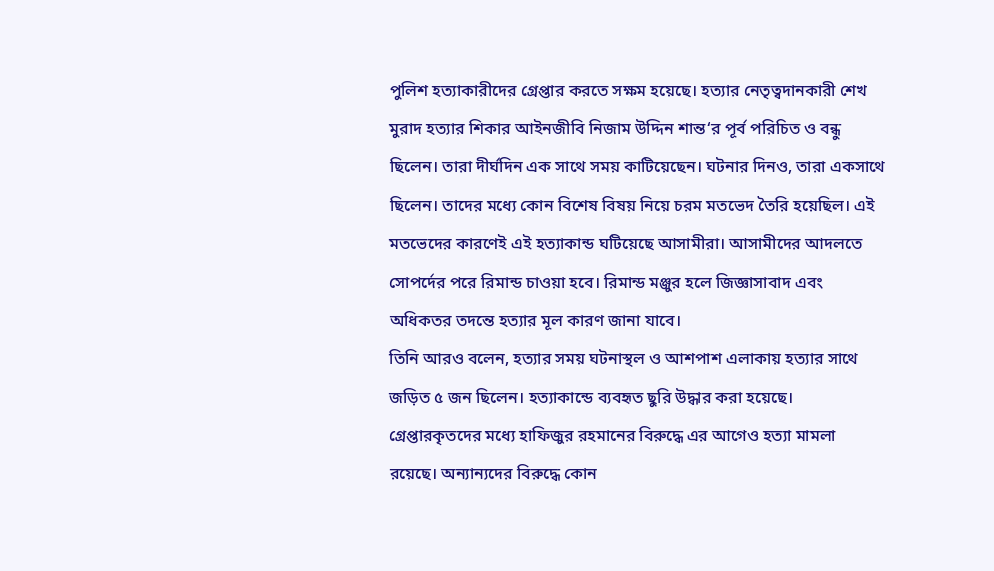পুলিশ হত্যাকারীদের গ্রেপ্তার করতে সক্ষম হয়েছে। হত্যার নেতৃত্বদানকারী শেখ মুরাদ হত্যার শিকার আইনজীবি নিজাম উদ্দিন শান্ত‘র পূর্ব পরিচিত ও বন্ধু ছিলেন। তারা দীর্ঘদিন এক সাথে সময় কাটিয়েছেন। ঘটনার দিনও, তারা একসাথে ছিলেন। তাদের মধ্যে কোন বিশেষ বিষয় নিয়ে চরম মতভেদ তৈরি হয়েছিল। এই মতভেদের কারণেই এই হত্যাকান্ড ঘটিয়েছে আসামীরা। আসামীদের আদলতে সোপর্দের পরে রিমান্ড চাওয়া হবে। রিমান্ড মঞ্জুর হলে জিজ্ঞাসাবাদ এবং অধিকতর তদন্তে হত্যার মূল কারণ জানা যাবে।
তিনি আরও বলেন, হত্যার সময় ঘটনাস্থল ও আশপাশ এলাকায় হত্যার সাথে জড়িত ৫ জন ছিলেন। হত্যাকান্ডে ব্যবহৃত ছুরি উদ্ধার করা হয়েছে। গ্রেপ্তারকৃতদের মধ্যে হাফিজুর রহমানের বিরুদ্ধে এর আগেও হত্যা মামলা রয়েছে। অন্যান্যদের বিরুদ্ধে কোন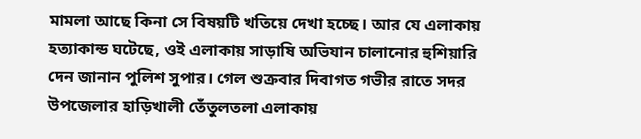মামলা আছে কিনা সে বিষয়টি খতিয়ে দেখা হচ্ছে। আর যে এলাকায় হত্যাকান্ড ঘটেছে, ওই এলাকায় সাড়াষি অভিযান চালানোর হুশিয়ারি দেন জানান পুলিশ সুপার। গেল শুক্রবার দিবাগত গভীর রাতে সদর উপজেলার হাড়িখালী তেঁতুলতলা এলাকায়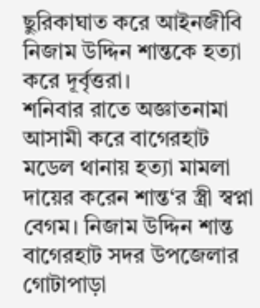ছুরিকাঘাত করে আইনজীবি নিজাম উদ্দিন শান্তকে হত্যা করে দূর্বৃত্তরা।
শনিবার রাতে অজ্ঞাতনামা আসামী করে বাগেরহাট মডেল থানায় হত্যা মামলা দায়ের করেন শান্ত‘র স্ত্রী স্বপ্না বেগম। নিজাম উদ্দিন শান্ত বাগেরহাট সদর উপজেলার গোটাপাড়া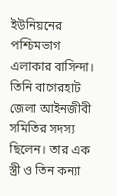ইউনিয়নের পশ্চিমভাগ এলাকার বাসিন্দা। তিনি বাগেরহাট জেলা আইনজীবী সমিতির সদস্য ছিলেন। তার এক স্ত্রী ও তিন কন্যা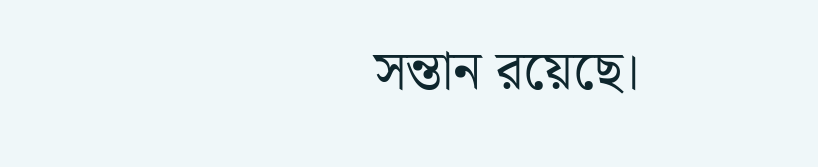সন্তান রয়েছে।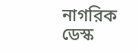নাগরিক ডেস্ক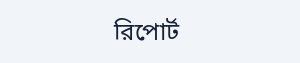রিপোর্ট